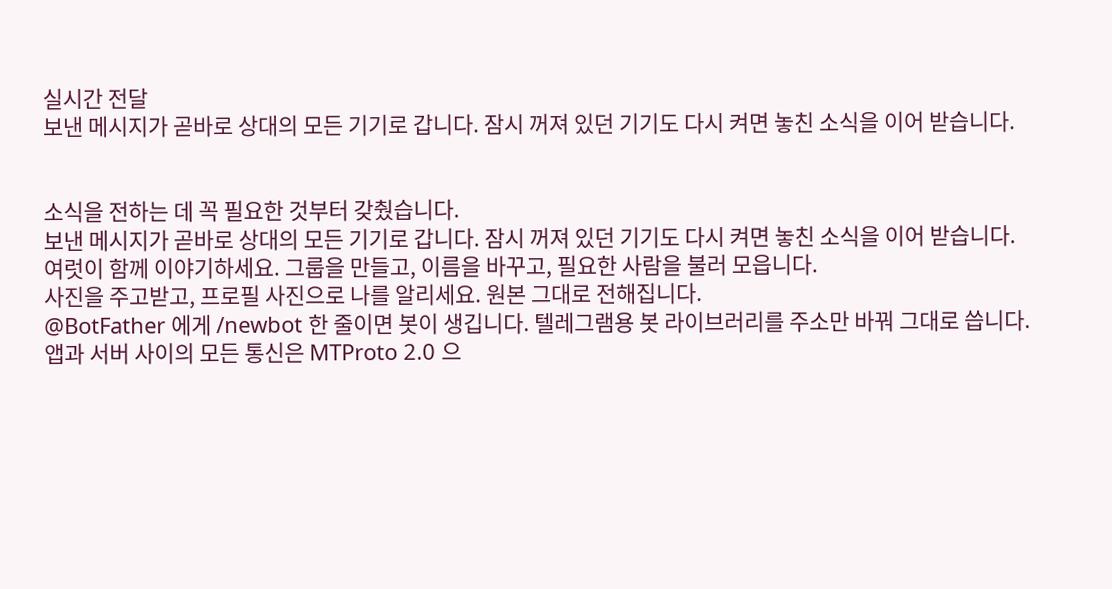실시간 전달
보낸 메시지가 곧바로 상대의 모든 기기로 갑니다. 잠시 꺼져 있던 기기도 다시 켜면 놓친 소식을 이어 받습니다.


소식을 전하는 데 꼭 필요한 것부터 갖췄습니다.
보낸 메시지가 곧바로 상대의 모든 기기로 갑니다. 잠시 꺼져 있던 기기도 다시 켜면 놓친 소식을 이어 받습니다.
여럿이 함께 이야기하세요. 그룹을 만들고, 이름을 바꾸고, 필요한 사람을 불러 모읍니다.
사진을 주고받고, 프로필 사진으로 나를 알리세요. 원본 그대로 전해집니다.
@BotFather 에게 /newbot 한 줄이면 봇이 생깁니다. 텔레그램용 봇 라이브러리를 주소만 바꿔 그대로 씁니다.
앱과 서버 사이의 모든 통신은 MTProto 2.0 으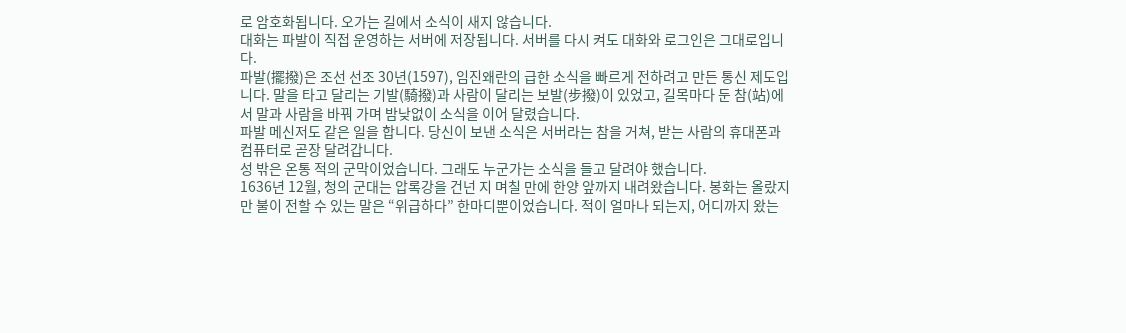로 암호화됩니다. 오가는 길에서 소식이 새지 않습니다.
대화는 파발이 직접 운영하는 서버에 저장됩니다. 서버를 다시 켜도 대화와 로그인은 그대로입니다.
파발(擺撥)은 조선 선조 30년(1597), 임진왜란의 급한 소식을 빠르게 전하려고 만든 통신 제도입니다. 말을 타고 달리는 기발(騎撥)과 사람이 달리는 보발(步撥)이 있었고, 길목마다 둔 참(站)에서 말과 사람을 바꿔 가며 밤낮없이 소식을 이어 달렸습니다.
파발 메신저도 같은 일을 합니다. 당신이 보낸 소식은 서버라는 참을 거쳐, 받는 사람의 휴대폰과 컴퓨터로 곧장 달려갑니다.
성 밖은 온통 적의 군막이었습니다. 그래도 누군가는 소식을 들고 달려야 했습니다.
1636년 12월, 청의 군대는 압록강을 건넌 지 며칠 만에 한양 앞까지 내려왔습니다. 봉화는 올랐지만 불이 전할 수 있는 말은 “위급하다” 한마디뿐이었습니다. 적이 얼마나 되는지, 어디까지 왔는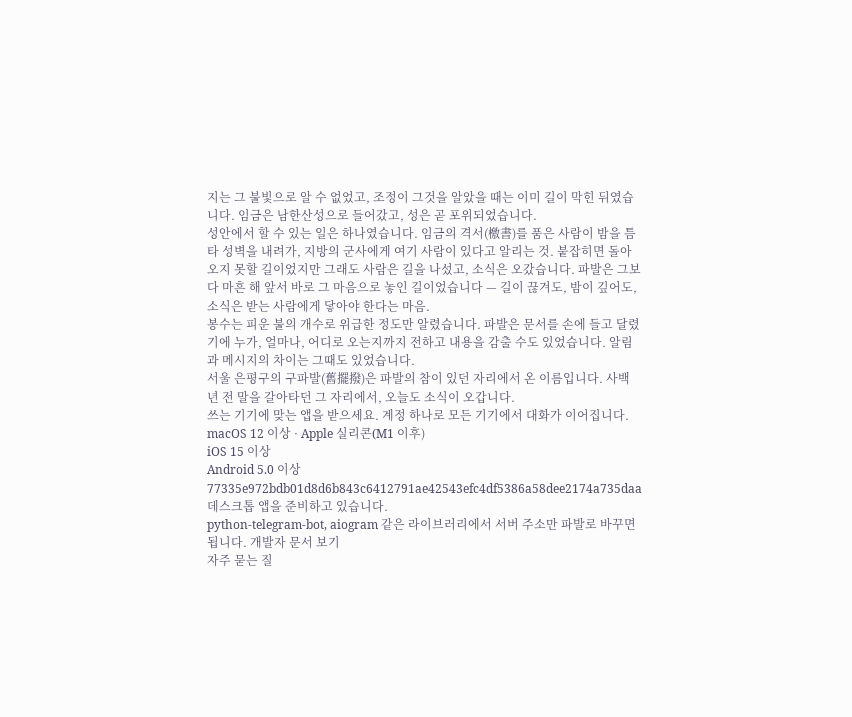지는 그 불빛으로 알 수 없었고, 조정이 그것을 알았을 때는 이미 길이 막힌 뒤였습니다. 임금은 남한산성으로 들어갔고, 성은 곧 포위되었습니다.
성안에서 할 수 있는 일은 하나였습니다. 임금의 격서(檄書)를 품은 사람이 밤을 틈타 성벽을 내려가, 지방의 군사에게 여기 사람이 있다고 알리는 것. 붙잡히면 돌아오지 못할 길이었지만 그래도 사람은 길을 나섰고, 소식은 오갔습니다. 파발은 그보다 마흔 해 앞서 바로 그 마음으로 놓인 길이었습니다 — 길이 끊겨도, 밤이 깊어도, 소식은 받는 사람에게 닿아야 한다는 마음.
봉수는 피운 불의 개수로 위급한 정도만 알렸습니다. 파발은 문서를 손에 들고 달렸기에 누가, 얼마나, 어디로 오는지까지 전하고 내용을 감출 수도 있었습니다. 알림과 메시지의 차이는 그때도 있었습니다.
서울 은평구의 구파발(舊擺撥)은 파발의 참이 있던 자리에서 온 이름입니다. 사백 년 전 말을 갈아타던 그 자리에서, 오늘도 소식이 오갑니다.
쓰는 기기에 맞는 앱을 받으세요. 계정 하나로 모든 기기에서 대화가 이어집니다.
macOS 12 이상 · Apple 실리콘(M1 이후)
iOS 15 이상
Android 5.0 이상
77335e972bdb01d8d6b843c6412791ae42543efc4df5386a58dee2174a735daa데스크톱 앱을 준비하고 있습니다.
python-telegram-bot, aiogram 같은 라이브러리에서 서버 주소만 파발로 바꾸면 됩니다. 개발자 문서 보기
자주 묻는 질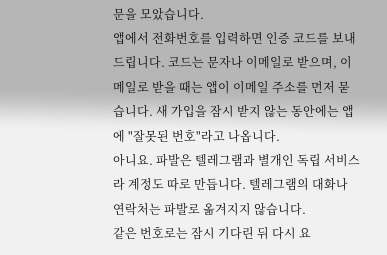문을 모았습니다.
앱에서 전화번호를 입력하면 인증 코드를 보내 드립니다. 코드는 문자나 이메일로 받으며, 이메일로 받을 때는 앱이 이메일 주소를 먼저 묻습니다. 새 가입을 잠시 받지 않는 동안에는 앱에 "잘못된 번호"라고 나옵니다.
아니요. 파발은 텔레그램과 별개인 독립 서비스라 계정도 따로 만듭니다. 텔레그램의 대화나 연락처는 파발로 옮겨지지 않습니다.
같은 번호로는 잠시 기다린 뒤 다시 요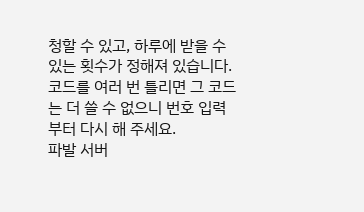청할 수 있고, 하루에 받을 수 있는 횟수가 정해져 있습니다. 코드를 여러 번 틀리면 그 코드는 더 쓸 수 없으니 번호 입력부터 다시 해 주세요.
파발 서버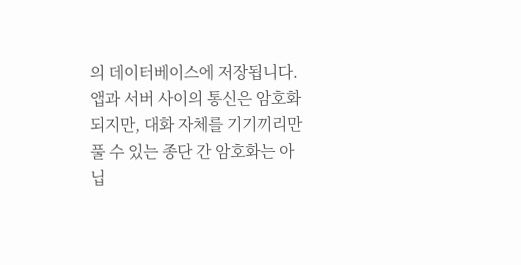의 데이터베이스에 저장됩니다. 앱과 서버 사이의 통신은 암호화되지만, 대화 자체를 기기끼리만 풀 수 있는 종단 간 암호화는 아닙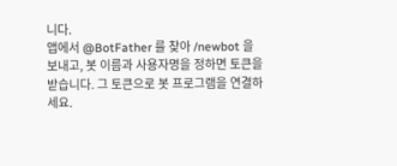니다.
앱에서 @BotFather 를 찾아 /newbot 을 보내고, 봇 이름과 사용자명을 정하면 토큰을 받습니다. 그 토큰으로 봇 프로그램을 연결하세요.